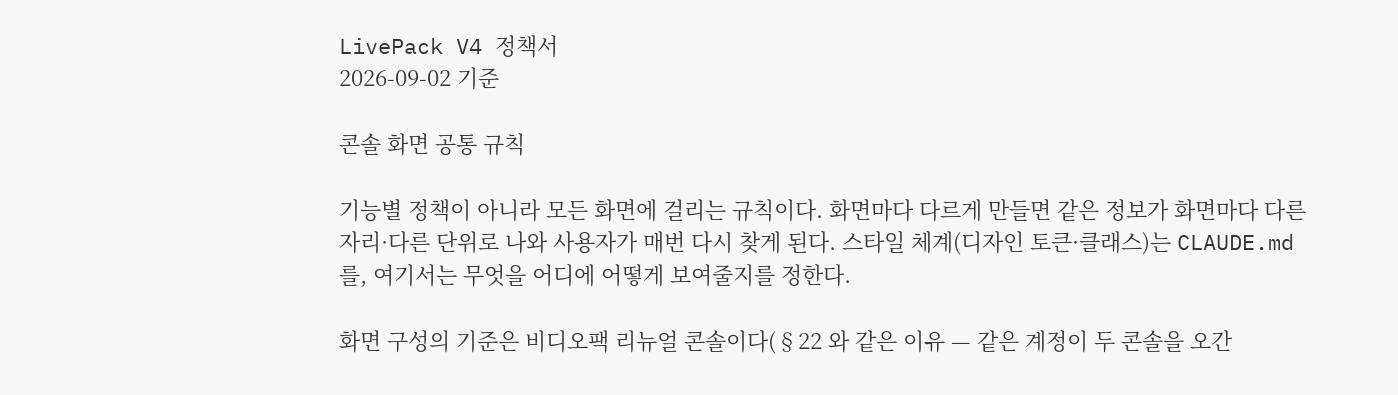LivePack V4 정책서
2026-09-02 기준

콘솔 화면 공통 규칙

기능별 정책이 아니라 모든 화면에 걸리는 규칙이다. 화면마다 다르게 만들면 같은 정보가 화면마다 다른 자리·다른 단위로 나와 사용자가 매번 다시 찾게 된다. 스타일 체계(디자인 토큰·클래스)는 CLAUDE.md 를, 여기서는 무엇을 어디에 어떻게 보여줄지를 정한다.

화면 구성의 기준은 비디오팩 리뉴얼 콘솔이다(§22 와 같은 이유 — 같은 계정이 두 콘솔을 오간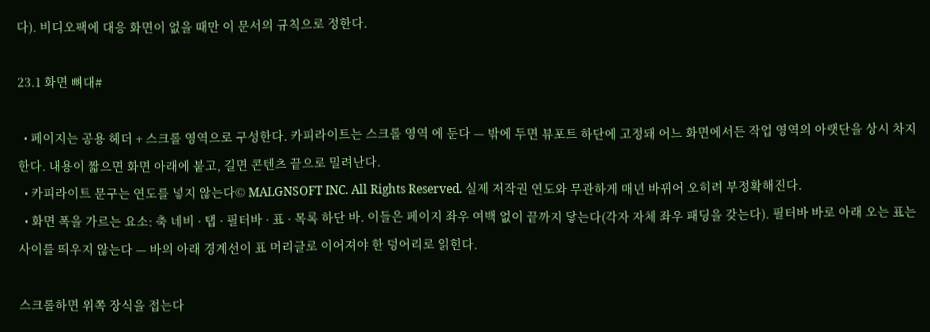다). 비디오팩에 대응 화면이 없을 때만 이 문서의 규칙으로 정한다.

23.1 화면 뼈대#

  • 페이지는 공용 헤더 + 스크롤 영역으로 구성한다. 카피라이트는 스크롤 영역 에 둔다 — 밖에 두면 뷰포트 하단에 고정돼 어느 화면에서든 작업 영역의 아랫단을 상시 차지한다. 내용이 짧으면 화면 아래에 붙고, 길면 콘텐츠 끝으로 밀려난다.
  • 카피라이트 문구는 연도를 넣지 않는다© MALGNSOFT INC. All Rights Reserved. 실제 저작권 연도와 무관하게 매년 바뀌어 오히려 부정확해진다.
  • 화면 폭을 가르는 요소: 축 네비 · 탭 · 필터바 · 표 · 목록 하단 바. 이들은 페이지 좌우 여백 없이 끝까지 닿는다(각자 자체 좌우 패딩을 갖는다). 필터바 바로 아래 오는 표는 사이를 띄우지 않는다 — 바의 아래 경계선이 표 머리글로 이어져야 한 덩어리로 읽힌다.

스크롤하면 위쪽 장식을 접는다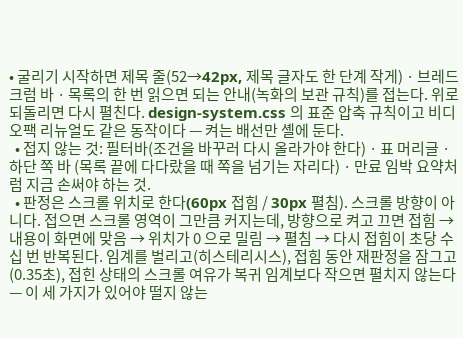• 굴리기 시작하면 제목 줄(52→42px, 제목 글자도 한 단계 작게) · 브레드크럼 바 · 목록의 한 번 읽으면 되는 안내(녹화의 보관 규칙)를 접는다. 위로 되돌리면 다시 펼친다. design-system.css 의 표준 압축 규칙이고 비디오팩 리뉴얼도 같은 동작이다 — 켜는 배선만 셸에 둔다.
  • 접지 않는 것: 필터바(조건을 바꾸러 다시 올라가야 한다) · 표 머리글 · 하단 쪽 바 (목록 끝에 다다랐을 때 쪽을 넘기는 자리다) · 만료 임박 요약처럼 지금 손써야 하는 것.
  • 판정은 스크롤 위치로 한다(60px 접힘 / 30px 펼침). 스크롤 방향이 아니다. 접으면 스크롤 영역이 그만큼 커지는데, 방향으로 켜고 끄면 접힘 → 내용이 화면에 맞음 → 위치가 0 으로 밀림 → 펼침 → 다시 접힘이 초당 수십 번 반복된다. 임계를 벌리고(히스테리시스), 접힘 동안 재판정을 잠그고(0.35초), 접힌 상태의 스크롤 여유가 복귀 임계보다 작으면 펼치지 않는다 — 이 세 가지가 있어야 떨지 않는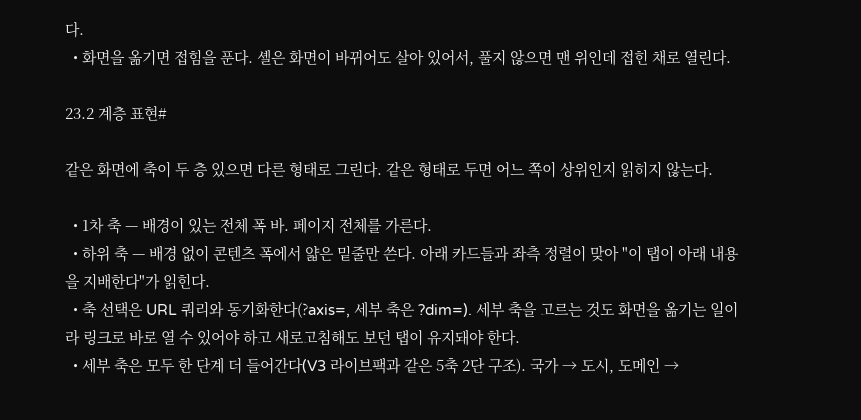다.
  • 화면을 옮기면 접힘을 푼다. 셸은 화면이 바뀌어도 살아 있어서, 풀지 않으면 맨 위인데 접힌 채로 열린다.

23.2 계층 표현#

같은 화면에 축이 두 층 있으면 다른 형태로 그린다. 같은 형태로 두면 어느 쪽이 상위인지 읽히지 않는다.

  • 1차 축 — 배경이 있는 전체 폭 바. 페이지 전체를 가른다.
  • 하위 축 — 배경 없이 콘텐츠 폭에서 얇은 밑줄만 쓴다. 아래 카드들과 좌측 정렬이 맞아 "이 탭이 아래 내용을 지배한다"가 읽힌다.
  • 축 선택은 URL 쿼리와 동기화한다(?axis=, 세부 축은 ?dim=). 세부 축을 고르는 것도 화면을 옮기는 일이라 링크로 바로 열 수 있어야 하고 새로고침해도 보던 탭이 유지돼야 한다.
  • 세부 축은 모두 한 단계 더 들어간다(V3 라이브팩과 같은 5축 2단 구조). 국가 → 도시, 도메인 →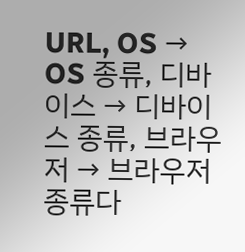URL, OS → OS 종류, 디바이스 → 디바이스 종류, 브라우저 → 브라우저 종류다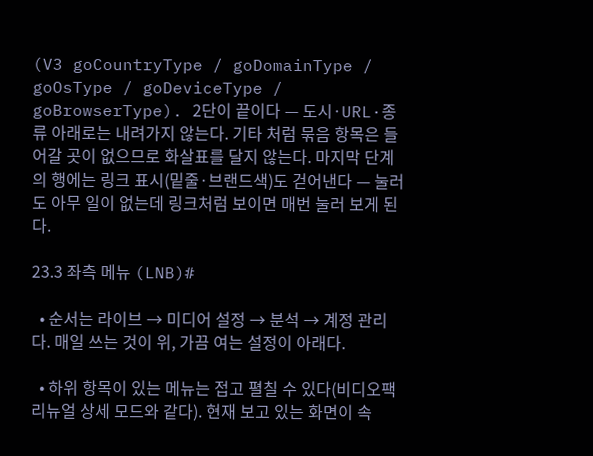(V3 goCountryType / goDomainType / goOsType / goDeviceType / goBrowserType). 2단이 끝이다 — 도시·URL·종류 아래로는 내려가지 않는다. 기타 처럼 묶음 항목은 들어갈 곳이 없으므로 화살표를 달지 않는다. 마지막 단계의 행에는 링크 표시(밑줄·브랜드색)도 걷어낸다 — 눌러도 아무 일이 없는데 링크처럼 보이면 매번 눌러 보게 된다.

23.3 좌측 메뉴 (LNB)#

  • 순서는 라이브 → 미디어 설정 → 분석 → 계정 관리다. 매일 쓰는 것이 위, 가끔 여는 설정이 아래다.

  • 하위 항목이 있는 메뉴는 접고 펼칠 수 있다(비디오팩 리뉴얼 상세 모드와 같다). 현재 보고 있는 화면이 속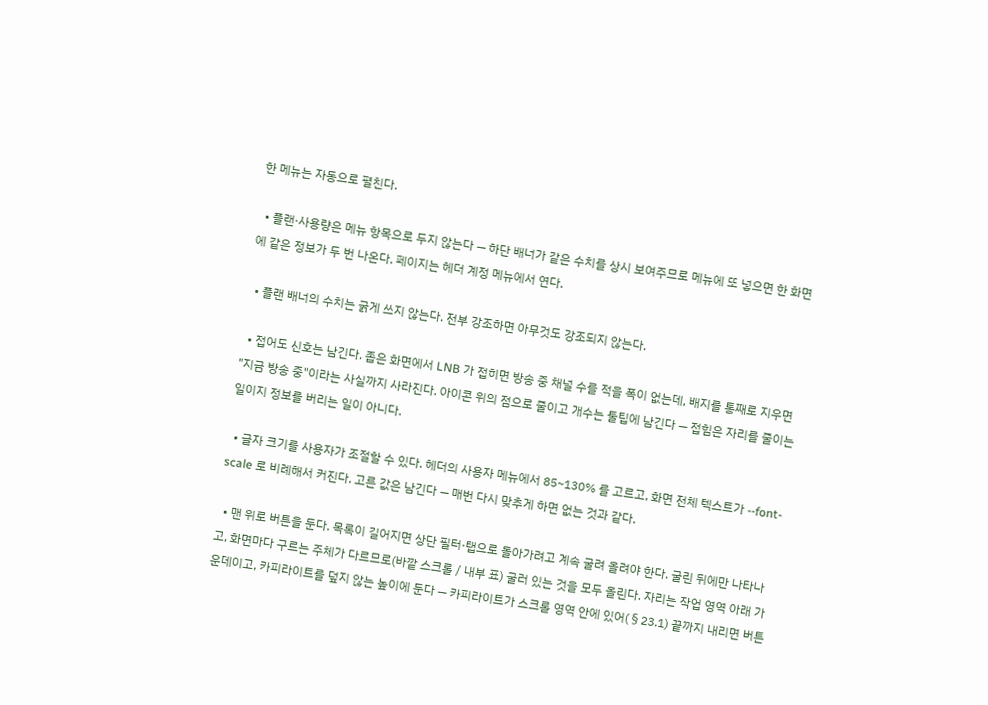한 메뉴는 자동으로 펼친다.

  • 플랜·사용량은 메뉴 항목으로 두지 않는다 — 하단 배너가 같은 수치를 상시 보여주므로 메뉴에 또 넣으면 한 화면에 같은 정보가 두 번 나온다. 페이지는 헤더 계정 메뉴에서 연다.

  • 플랜 배너의 수치는 굵게 쓰지 않는다. 전부 강조하면 아무것도 강조되지 않는다.

  • 접어도 신호는 남긴다. 좁은 화면에서 LNB 가 접히면 방송 중 채널 수를 적을 폭이 없는데, 배지를 통째로 지우면 "지금 방송 중"이라는 사실까지 사라진다. 아이콘 위의 점으로 줄이고 개수는 툴팁에 남긴다 — 접힘은 자리를 줄이는 일이지 정보를 버리는 일이 아니다.

  • 글자 크기를 사용자가 조절할 수 있다. 헤더의 사용자 메뉴에서 85~130% 를 고르고, 화면 전체 텍스트가 --font-scale 로 비례해서 커진다. 고른 값은 남긴다 — 매번 다시 맞추게 하면 없는 것과 같다.

  • 맨 위로 버튼을 둔다. 목록이 길어지면 상단 필터·탭으로 돌아가려고 계속 굴려 올려야 한다. 굴린 뒤에만 나타나고, 화면마다 구르는 주체가 다르므로(바깥 스크롤 / 내부 표) 굴러 있는 것을 모두 올린다. 자리는 작업 영역 아래 가운데이고, 카피라이트를 덮지 않는 높이에 둔다 — 카피라이트가 스크롤 영역 안에 있어(§23.1) 끝까지 내리면 버튼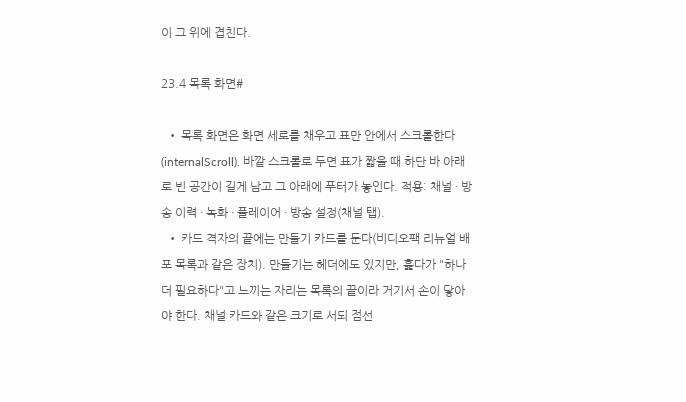이 그 위에 겹친다.

23.4 목록 화면#

  • 목록 화면은 화면 세로를 채우고 표만 안에서 스크롤한다(internalScroll). 바깥 스크롤로 두면 표가 짧을 때 하단 바 아래로 빈 공간이 길게 남고 그 아래에 푸터가 놓인다. 적용: 채널 · 방송 이력 · 녹화 · 플레이어 · 방송 설정(채널 탭).
  • 카드 격자의 끝에는 만들기 카드를 둔다(비디오팩 리뉴얼 배포 목록과 같은 장치). 만들기는 헤더에도 있지만, 훑다가 "하나 더 필요하다"고 느끼는 자리는 목록의 끝이라 거기서 손이 닿아야 한다. 채널 카드와 같은 크기로 서되 점선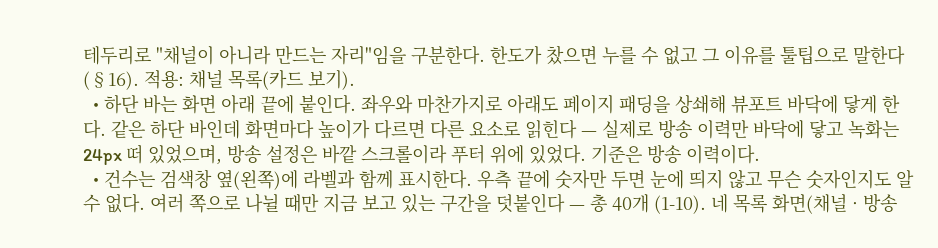테두리로 "채널이 아니라 만드는 자리"임을 구분한다. 한도가 찼으면 누를 수 없고 그 이유를 툴팁으로 말한다(§16). 적용: 채널 목록(카드 보기).
  • 하단 바는 화면 아래 끝에 붙인다. 좌우와 마찬가지로 아래도 페이지 패딩을 상쇄해 뷰포트 바닥에 닿게 한다. 같은 하단 바인데 화면마다 높이가 다르면 다른 요소로 읽힌다 — 실제로 방송 이력만 바닥에 닿고 녹화는 24px 떠 있었으며, 방송 설정은 바깥 스크롤이라 푸터 위에 있었다. 기준은 방송 이력이다.
  • 건수는 검색창 옆(왼쪽)에 라벨과 함께 표시한다. 우측 끝에 숫자만 두면 눈에 띄지 않고 무슨 숫자인지도 알 수 없다. 여러 쪽으로 나뉠 때만 지금 보고 있는 구간을 덧붙인다 — 총 40개 (1-10). 네 목록 화면(채널 · 방송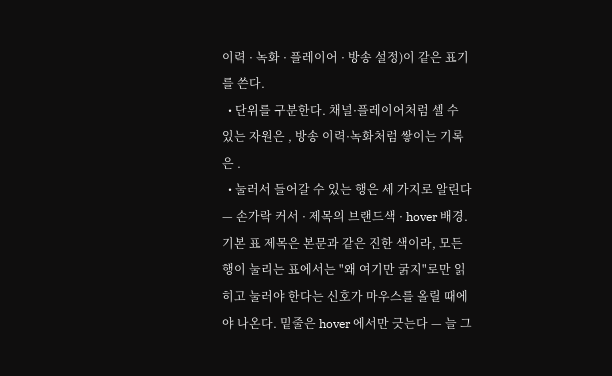이력 · 녹화 · 플레이어 · 방송 설정)이 같은 표기를 쓴다.
  • 단위를 구분한다. 채널·플레이어처럼 셀 수 있는 자원은 , 방송 이력·녹화처럼 쌓이는 기록은 .
  • 눌러서 들어갈 수 있는 행은 세 가지로 알린다 — 손가락 커서 · 제목의 브랜드색 · hover 배경. 기본 표 제목은 본문과 같은 진한 색이라, 모든 행이 눌리는 표에서는 "왜 여기만 굵지"로만 읽히고 눌러야 한다는 신호가 마우스를 올릴 때에야 나온다. 밑줄은 hover 에서만 긋는다 — 늘 그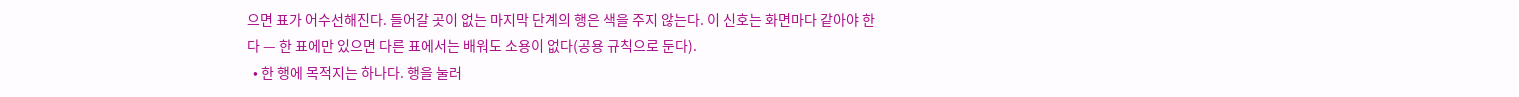으면 표가 어수선해진다. 들어갈 곳이 없는 마지막 단계의 행은 색을 주지 않는다. 이 신호는 화면마다 같아야 한다 — 한 표에만 있으면 다른 표에서는 배워도 소용이 없다(공용 규칙으로 둔다).
  • 한 행에 목적지는 하나다. 행을 눌러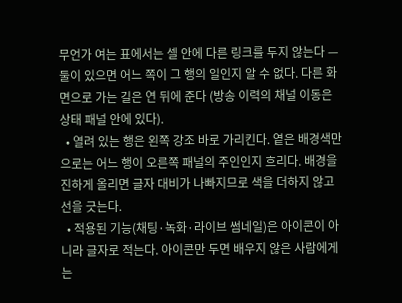무언가 여는 표에서는 셀 안에 다른 링크를 두지 않는다 — 둘이 있으면 어느 쪽이 그 행의 일인지 알 수 없다. 다른 화면으로 가는 길은 연 뒤에 준다 (방송 이력의 채널 이동은 상태 패널 안에 있다).
  • 열려 있는 행은 왼쪽 강조 바로 가리킨다. 옅은 배경색만으로는 어느 행이 오른쪽 패널의 주인인지 흐리다. 배경을 진하게 올리면 글자 대비가 나빠지므로 색을 더하지 않고 선을 긋는다.
  • 적용된 기능(채팅·녹화·라이브 썸네일)은 아이콘이 아니라 글자로 적는다. 아이콘만 두면 배우지 않은 사람에게는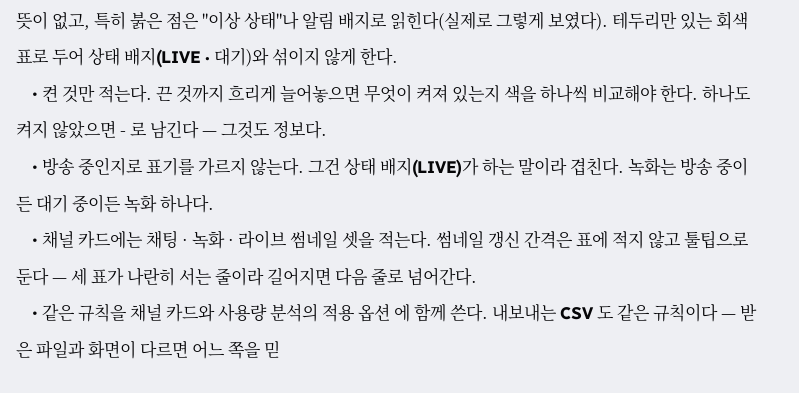뜻이 없고, 특히 붉은 점은 "이상 상태"나 알림 배지로 읽힌다(실제로 그렇게 보였다). 테두리만 있는 회색 표로 두어 상태 배지(LIVE · 대기)와 섞이지 않게 한다.
    • 켠 것만 적는다. 끈 것까지 흐리게 늘어놓으면 무엇이 켜져 있는지 색을 하나씩 비교해야 한다. 하나도 켜지 않았으면 - 로 남긴다 — 그것도 정보다.
    • 방송 중인지로 표기를 가르지 않는다. 그건 상태 배지(LIVE)가 하는 말이라 겹친다. 녹화는 방송 중이든 대기 중이든 녹화 하나다.
    • 채널 카드에는 채팅 · 녹화 · 라이브 썸네일 셋을 적는다. 썸네일 갱신 간격은 표에 적지 않고 툴팁으로 둔다 — 세 표가 나란히 서는 줄이라 길어지면 다음 줄로 넘어간다.
    • 같은 규칙을 채널 카드와 사용량 분석의 적용 옵션 에 함께 쓴다. 내보내는 CSV 도 같은 규칙이다 — 받은 파일과 화면이 다르면 어느 쪽을 믿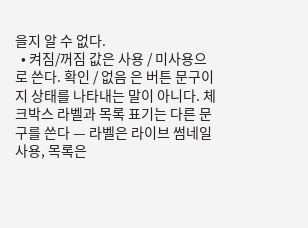을지 알 수 없다.
  • 켜짐/꺼짐 값은 사용 / 미사용으로 쓴다. 확인 / 없음 은 버튼 문구이지 상태를 나타내는 말이 아니다. 체크박스 라벨과 목록 표기는 다른 문구를 쓴다 — 라벨은 라이브 썸네일 사용, 목록은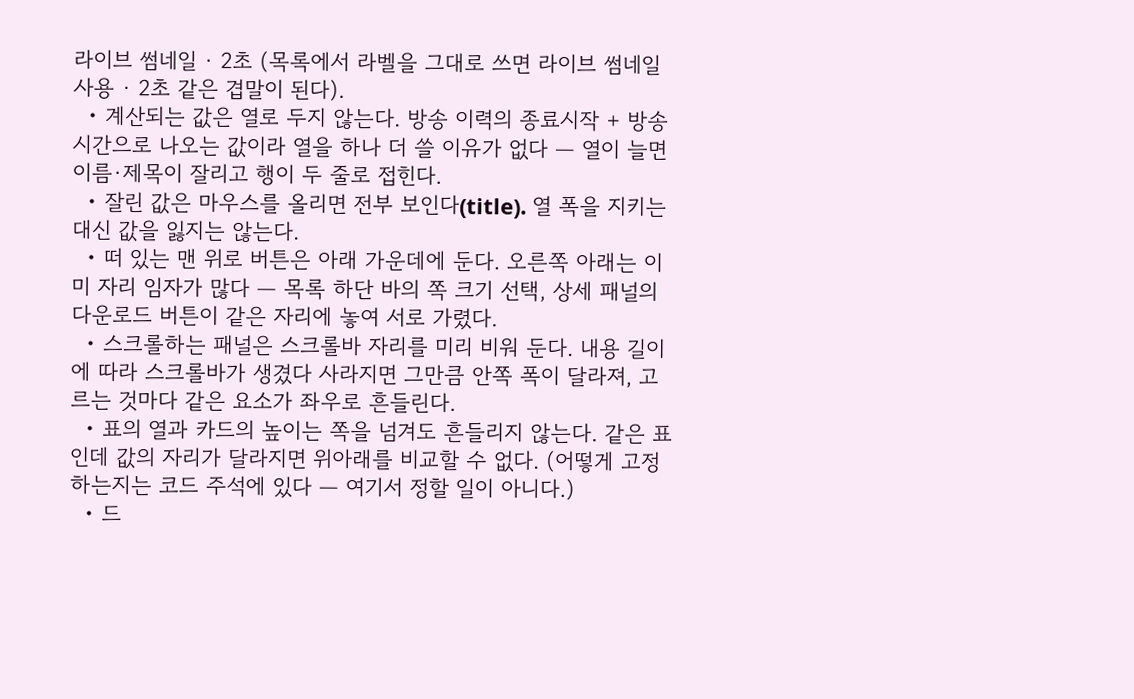라이브 썸네일 · 2초 (목록에서 라벨을 그대로 쓰면 라이브 썸네일 사용 · 2초 같은 겹말이 된다).
  • 계산되는 값은 열로 두지 않는다. 방송 이력의 종료시작 + 방송 시간으로 나오는 값이라 열을 하나 더 쓸 이유가 없다 — 열이 늘면 이름·제목이 잘리고 행이 두 줄로 접힌다.
  • 잘린 값은 마우스를 올리면 전부 보인다(title). 열 폭을 지키는 대신 값을 잃지는 않는다.
  • 떠 있는 맨 위로 버튼은 아래 가운데에 둔다. 오른쪽 아래는 이미 자리 임자가 많다 — 목록 하단 바의 쪽 크기 선택, 상세 패널의 다운로드 버튼이 같은 자리에 놓여 서로 가렸다.
  • 스크롤하는 패널은 스크롤바 자리를 미리 비워 둔다. 내용 길이에 따라 스크롤바가 생겼다 사라지면 그만큼 안쪽 폭이 달라져, 고르는 것마다 같은 요소가 좌우로 흔들린다.
  • 표의 열과 카드의 높이는 쪽을 넘겨도 흔들리지 않는다. 같은 표인데 값의 자리가 달라지면 위아래를 비교할 수 없다. (어떻게 고정하는지는 코드 주석에 있다 — 여기서 정할 일이 아니다.)
  • 드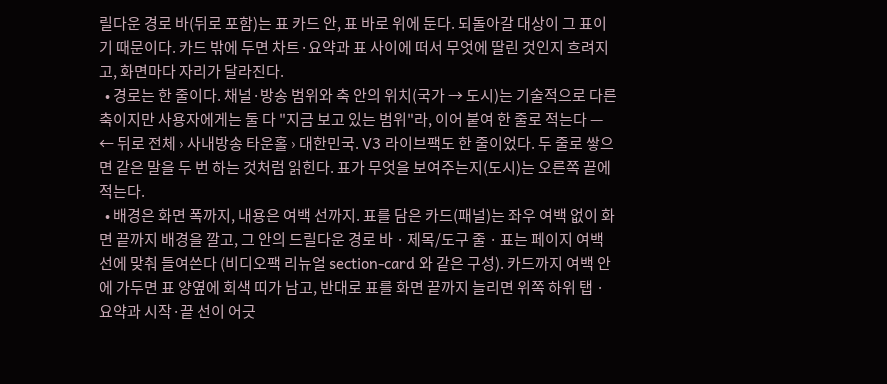릴다운 경로 바(뒤로 포함)는 표 카드 안, 표 바로 위에 둔다. 되돌아갈 대상이 그 표이기 때문이다. 카드 밖에 두면 차트·요약과 표 사이에 떠서 무엇에 딸린 것인지 흐려지고, 화면마다 자리가 달라진다.
  • 경로는 한 줄이다. 채널·방송 범위와 축 안의 위치(국가 → 도시)는 기술적으로 다른 축이지만 사용자에게는 둘 다 "지금 보고 있는 범위"라, 이어 붙여 한 줄로 적는다 — ← 뒤로 전체 › 사내방송 타운홀 › 대한민국. V3 라이브팩도 한 줄이었다. 두 줄로 쌓으면 같은 말을 두 번 하는 것처럼 읽힌다. 표가 무엇을 보여주는지(도시)는 오른쪽 끝에 적는다.
  • 배경은 화면 폭까지, 내용은 여백 선까지. 표를 담은 카드(패널)는 좌우 여백 없이 화면 끝까지 배경을 깔고, 그 안의 드릴다운 경로 바 · 제목/도구 줄 · 표는 페이지 여백 선에 맞춰 들여쓴다 (비디오팩 리뉴얼 section-card 와 같은 구성). 카드까지 여백 안에 가두면 표 양옆에 회색 띠가 남고, 반대로 표를 화면 끝까지 늘리면 위쪽 하위 탭 · 요약과 시작·끝 선이 어긋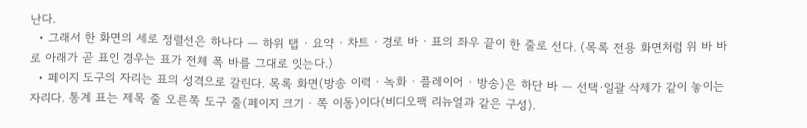난다.
  • 그래서 한 화면의 세로 정렬선은 하나다 — 하위 탭 · 요약 · 차트 · 경로 바 · 표의 좌우 끝이 한 줄로 선다. (목록 전용 화면처럼 위 바 바로 아래가 곧 표인 경우는 표가 전체 폭 바를 그대로 잇는다.)
  • 페이지 도구의 자리는 표의 성격으로 갈린다. 목록 화면(방송 이력 · 녹화 · 플레이어 · 방송)은 하단 바 — 선택·일괄 삭제가 같이 놓이는 자리다. 통계 표는 제목 줄 오른쪽 도구 줄(페이지 크기 · 쪽 이동)이다(비디오팩 리뉴얼과 같은 구성).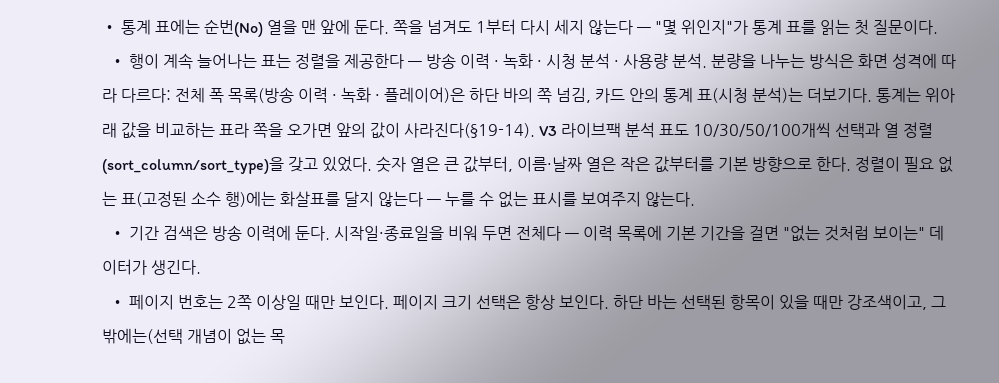• 통계 표에는 순번(No) 열을 맨 앞에 둔다. 쪽을 넘겨도 1부터 다시 세지 않는다 — "몇 위인지"가 통계 표를 읽는 첫 질문이다.
  • 행이 계속 늘어나는 표는 정렬을 제공한다 — 방송 이력 · 녹화 · 시청 분석 · 사용량 분석. 분량을 나누는 방식은 화면 성격에 따라 다르다: 전체 폭 목록(방송 이력 · 녹화 · 플레이어)은 하단 바의 쪽 넘김, 카드 안의 통계 표(시청 분석)는 더보기다. 통계는 위아래 값을 비교하는 표라 쪽을 오가면 앞의 값이 사라진다(§19-14). V3 라이브팩 분석 표도 10/30/50/100개씩 선택과 열 정렬(sort_column/sort_type)을 갖고 있었다. 숫자 열은 큰 값부터, 이름·날짜 열은 작은 값부터를 기본 방향으로 한다. 정렬이 필요 없는 표(고정된 소수 행)에는 화살표를 달지 않는다 — 누를 수 없는 표시를 보여주지 않는다.
  • 기간 검색은 방송 이력에 둔다. 시작일·종료일을 비워 두면 전체다 — 이력 목록에 기본 기간을 걸면 "없는 것처럼 보이는" 데이터가 생긴다.
  • 페이지 번호는 2쪽 이상일 때만 보인다. 페이지 크기 선택은 항상 보인다. 하단 바는 선택된 항목이 있을 때만 강조색이고, 그 밖에는(선택 개념이 없는 목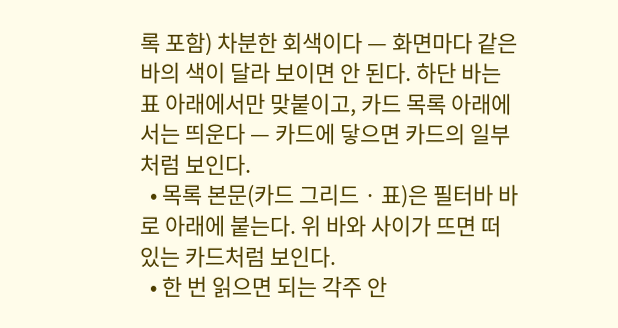록 포함) 차분한 회색이다 — 화면마다 같은 바의 색이 달라 보이면 안 된다. 하단 바는 표 아래에서만 맞붙이고, 카드 목록 아래에서는 띄운다 — 카드에 닿으면 카드의 일부처럼 보인다.
  • 목록 본문(카드 그리드 · 표)은 필터바 바로 아래에 붙는다. 위 바와 사이가 뜨면 떠 있는 카드처럼 보인다.
  • 한 번 읽으면 되는 각주 안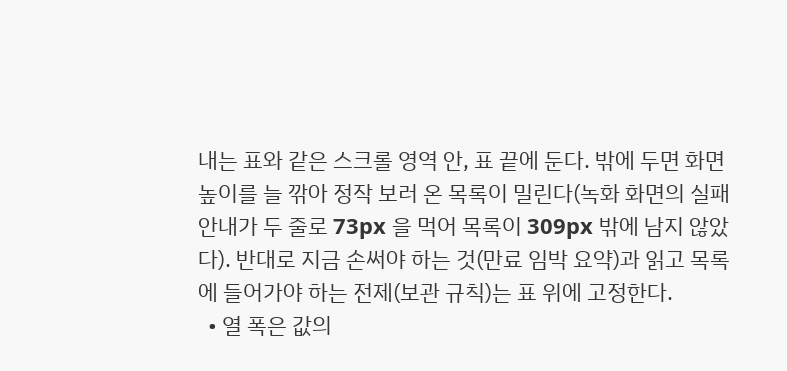내는 표와 같은 스크롤 영역 안, 표 끝에 둔다. 밖에 두면 화면 높이를 늘 깎아 정작 보러 온 목록이 밀린다(녹화 화면의 실패 안내가 두 줄로 73px 을 먹어 목록이 309px 밖에 남지 않았다). 반대로 지금 손써야 하는 것(만료 임박 요약)과 읽고 목록에 들어가야 하는 전제(보관 규칙)는 표 위에 고정한다.
  • 열 폭은 값의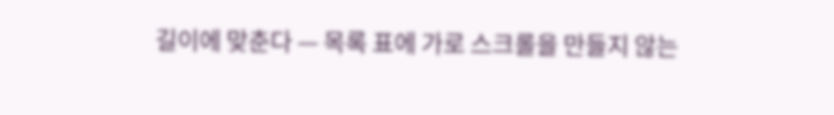길이에 맞춘다 — 목록 표에 가로 스크롤을 만들지 않는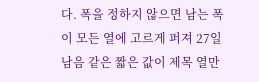다. 폭을 정하지 않으면 남는 폭이 모든 열에 고르게 퍼져 27일 남음 같은 짧은 값이 제목 열만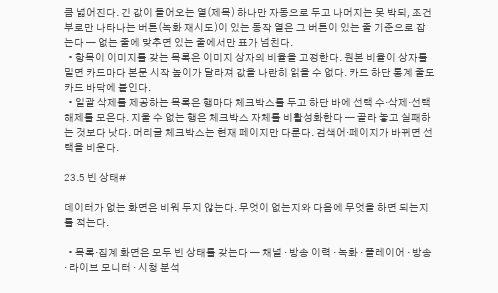큼 넓어진다. 긴 값이 들어오는 열(제목) 하나만 자동으로 두고 나머지는 못 박되, 조건부로만 나타나는 버튼(녹화 재시도)이 있는 동작 열은 그 버튼이 있는 줄 기준으로 잡는다 — 없는 줄에 맞추면 있는 줄에서만 표가 넘친다.
  • 항목이 이미지를 갖는 목록은 이미지 상자의 비율을 고정한다. 원본 비율이 상자를 밀면 카드마다 본문 시작 높이가 달라져 값을 나란히 읽을 수 없다. 카드 하단 통계 줄도 카드 바닥에 붙인다.
  • 일괄 삭제를 제공하는 목록은 행마다 체크박스를 두고 하단 바에 선택 수·삭제·선택 해제를 모은다. 지울 수 없는 행은 체크박스 자체를 비활성화한다 — 골라 놓고 실패하는 것보다 낫다. 머리글 체크박스는 현재 페이지만 다룬다. 검색어·페이지가 바뀌면 선택을 비운다.

23.5 빈 상태#

데이터가 없는 화면은 비워 두지 않는다. 무엇이 없는지와 다음에 무엇을 하면 되는지를 적는다.

  • 목록·집계 화면은 모두 빈 상태를 갖는다 — 채널 · 방송 이력 · 녹화 · 플레이어 · 방송 · 라이브 모니터 · 시청 분석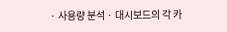· 사용량 분석 · 대시보드의 각 카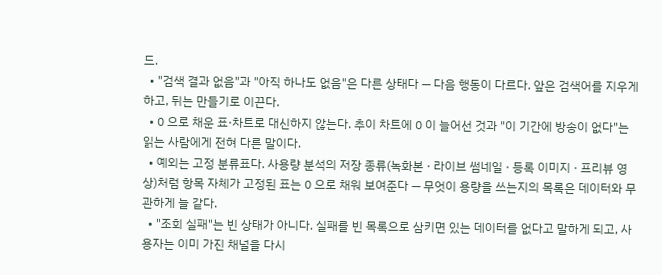드.
  • "검색 결과 없음"과 "아직 하나도 없음"은 다른 상태다 — 다음 행동이 다르다. 앞은 검색어를 지우게 하고, 뒤는 만들기로 이끈다.
  • 0 으로 채운 표·차트로 대신하지 않는다. 추이 차트에 0 이 늘어선 것과 "이 기간에 방송이 없다"는 읽는 사람에게 전혀 다른 말이다.
  • 예외는 고정 분류표다. 사용량 분석의 저장 종류(녹화본 · 라이브 썸네일 · 등록 이미지 · 프리뷰 영상)처럼 항목 자체가 고정된 표는 0 으로 채워 보여준다 — 무엇이 용량을 쓰는지의 목록은 데이터와 무관하게 늘 같다.
  • "조회 실패"는 빈 상태가 아니다. 실패를 빈 목록으로 삼키면 있는 데이터를 없다고 말하게 되고, 사용자는 이미 가진 채널을 다시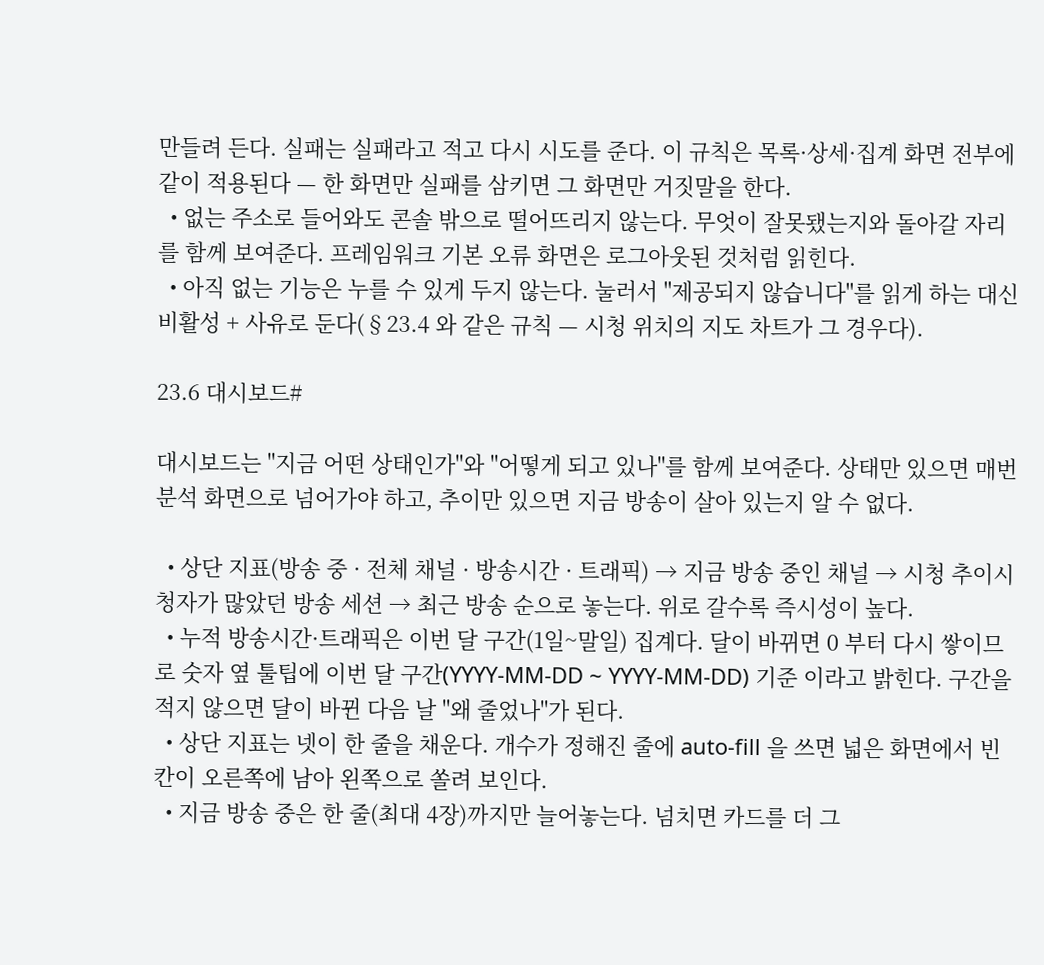만들려 든다. 실패는 실패라고 적고 다시 시도를 준다. 이 규칙은 목록·상세·집계 화면 전부에 같이 적용된다 — 한 화면만 실패를 삼키면 그 화면만 거짓말을 한다.
  • 없는 주소로 들어와도 콘솔 밖으로 떨어뜨리지 않는다. 무엇이 잘못됐는지와 돌아갈 자리를 함께 보여준다. 프레임워크 기본 오류 화면은 로그아웃된 것처럼 읽힌다.
  • 아직 없는 기능은 누를 수 있게 두지 않는다. 눌러서 "제공되지 않습니다"를 읽게 하는 대신 비활성 + 사유로 둔다(§23.4 와 같은 규칙 — 시청 위치의 지도 차트가 그 경우다).

23.6 대시보드#

대시보드는 "지금 어떤 상태인가"와 "어떻게 되고 있나"를 함께 보여준다. 상태만 있으면 매번 분석 화면으로 넘어가야 하고, 추이만 있으면 지금 방송이 살아 있는지 알 수 없다.

  • 상단 지표(방송 중 · 전체 채널 · 방송시간 · 트래픽) → 지금 방송 중인 채널 → 시청 추이시청자가 많았던 방송 세션 → 최근 방송 순으로 놓는다. 위로 갈수록 즉시성이 높다.
  • 누적 방송시간·트래픽은 이번 달 구간(1일~말일) 집계다. 달이 바뀌면 0 부터 다시 쌓이므로 숫자 옆 툴팁에 이번 달 구간(YYYY-MM-DD ~ YYYY-MM-DD) 기준 이라고 밝힌다. 구간을 적지 않으면 달이 바뀐 다음 날 "왜 줄었나"가 된다.
  • 상단 지표는 넷이 한 줄을 채운다. 개수가 정해진 줄에 auto-fill 을 쓰면 넓은 화면에서 빈 칸이 오른쪽에 남아 왼쪽으로 쏠려 보인다.
  • 지금 방송 중은 한 줄(최대 4장)까지만 늘어놓는다. 넘치면 카드를 더 그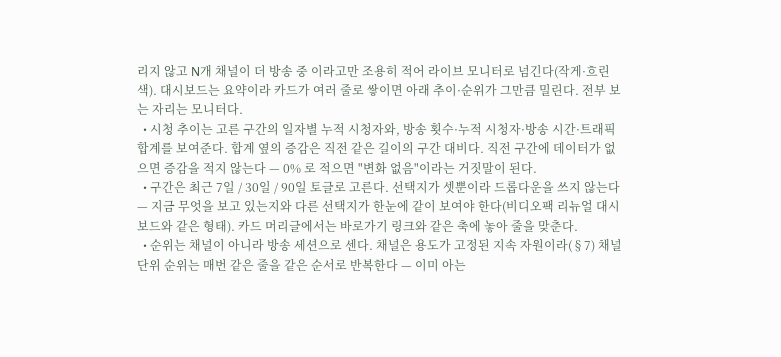리지 않고 N개 채널이 더 방송 중 이라고만 조용히 적어 라이브 모니터로 넘긴다(작게·흐린 색). 대시보드는 요약이라 카드가 여러 줄로 쌓이면 아래 추이·순위가 그만큼 밀린다. 전부 보는 자리는 모니터다.
  • 시청 추이는 고른 구간의 일자별 누적 시청자와, 방송 횟수·누적 시청자·방송 시간·트래픽 합계를 보여준다. 합계 옆의 증감은 직전 같은 길이의 구간 대비다. 직전 구간에 데이터가 없으면 증감을 적지 않는다 — 0% 로 적으면 "변화 없음"이라는 거짓말이 된다.
  • 구간은 최근 7일 / 30일 / 90일 토글로 고른다. 선택지가 셋뿐이라 드롭다운을 쓰지 않는다 — 지금 무엇을 보고 있는지와 다른 선택지가 한눈에 같이 보여야 한다(비디오팩 리뉴얼 대시보드와 같은 형태). 카드 머리글에서는 바로가기 링크와 같은 축에 놓아 줄을 맞춘다.
  • 순위는 채널이 아니라 방송 세션으로 센다. 채널은 용도가 고정된 지속 자원이라(§7) 채널 단위 순위는 매번 같은 줄을 같은 순서로 반복한다 — 이미 아는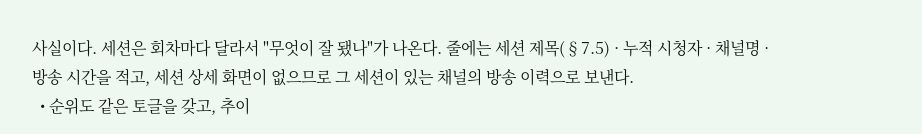사실이다. 세션은 회차마다 달라서 "무엇이 잘 됐나"가 나온다. 줄에는 세션 제목(§7.5) · 누적 시청자 · 채널명 · 방송 시간을 적고, 세션 상세 화면이 없으므로 그 세션이 있는 채널의 방송 이력으로 보낸다.
  • 순위도 같은 토글을 갖고, 추이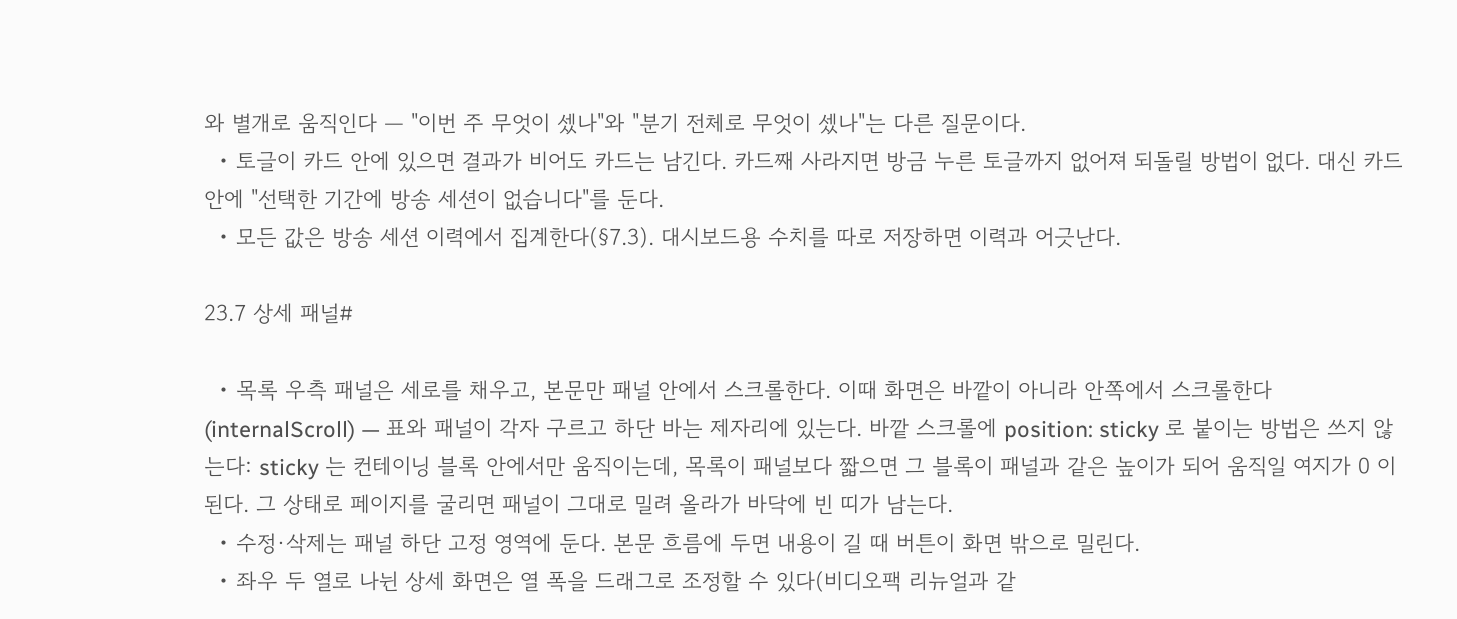와 별개로 움직인다 — "이번 주 무엇이 셌나"와 "분기 전체로 무엇이 셌나"는 다른 질문이다.
  • 토글이 카드 안에 있으면 결과가 비어도 카드는 남긴다. 카드째 사라지면 방금 누른 토글까지 없어져 되돌릴 방법이 없다. 대신 카드 안에 "선택한 기간에 방송 세션이 없습니다"를 둔다.
  • 모든 값은 방송 세션 이력에서 집계한다(§7.3). 대시보드용 수치를 따로 저장하면 이력과 어긋난다.

23.7 상세 패널#

  • 목록 우측 패널은 세로를 채우고, 본문만 패널 안에서 스크롤한다. 이때 화면은 바깥이 아니라 안쪽에서 스크롤한다(internalScroll) — 표와 패널이 각자 구르고 하단 바는 제자리에 있는다. 바깥 스크롤에 position: sticky 로 붙이는 방법은 쓰지 않는다: sticky 는 컨테이닝 블록 안에서만 움직이는데, 목록이 패널보다 짧으면 그 블록이 패널과 같은 높이가 되어 움직일 여지가 0 이 된다. 그 상태로 페이지를 굴리면 패널이 그대로 밀려 올라가 바닥에 빈 띠가 남는다.
  • 수정·삭제는 패널 하단 고정 영역에 둔다. 본문 흐름에 두면 내용이 길 때 버튼이 화면 밖으로 밀린다.
  • 좌우 두 열로 나뉜 상세 화면은 열 폭을 드래그로 조정할 수 있다(비디오팩 리뉴얼과 같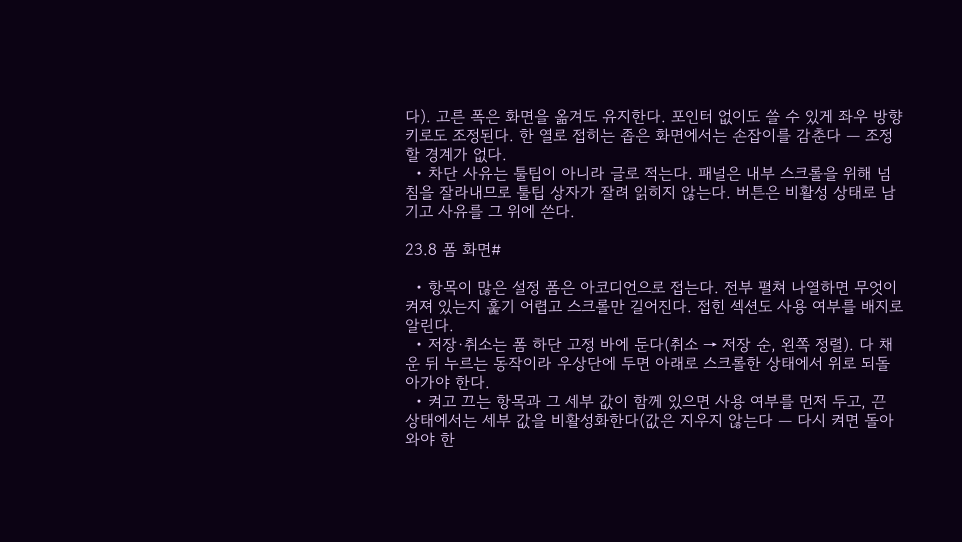다). 고른 폭은 화면을 옮겨도 유지한다. 포인터 없이도 쓸 수 있게 좌우 방향키로도 조정된다. 한 열로 접히는 좁은 화면에서는 손잡이를 감춘다 — 조정할 경계가 없다.
  • 차단 사유는 툴팁이 아니라 글로 적는다. 패널은 내부 스크롤을 위해 넘침을 잘라내므로 툴팁 상자가 잘려 읽히지 않는다. 버튼은 비활성 상태로 남기고 사유를 그 위에 쓴다.

23.8 폼 화면#

  • 항목이 많은 설정 폼은 아코디언으로 접는다. 전부 펼쳐 나열하면 무엇이 켜져 있는지 훑기 어렵고 스크롤만 길어진다. 접힌 섹션도 사용 여부를 배지로 알린다.
  • 저장·취소는 폼 하단 고정 바에 둔다(취소 → 저장 순, 왼쪽 정렬). 다 채운 뒤 누르는 동작이라 우상단에 두면 아래로 스크롤한 상태에서 위로 되돌아가야 한다.
  • 켜고 끄는 항목과 그 세부 값이 함께 있으면 사용 여부를 먼저 두고, 끈 상태에서는 세부 값을 비활성화한다(값은 지우지 않는다 — 다시 켜면 돌아와야 한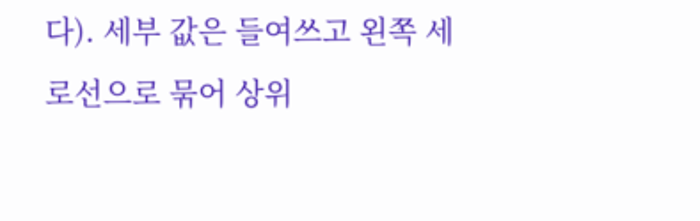다). 세부 값은 들여쓰고 왼쪽 세로선으로 묶어 상위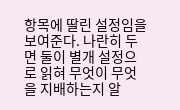항목에 딸린 설정임을 보여준다. 나란히 두면 둘이 별개 설정으로 읽혀 무엇이 무엇을 지배하는지 알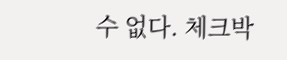수 없다. 체크박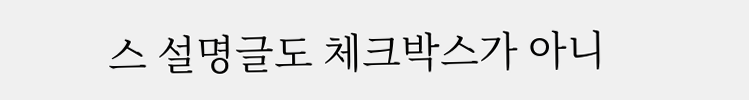스 설명글도 체크박스가 아니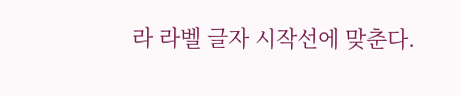라 라벨 글자 시작선에 맞춘다.